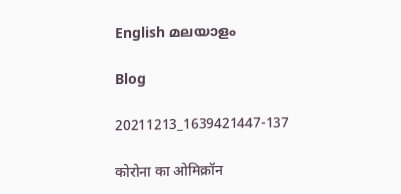English മലയാളം

Blog

20211213_1639421447-137

कोरोना का ओमिक्रॉन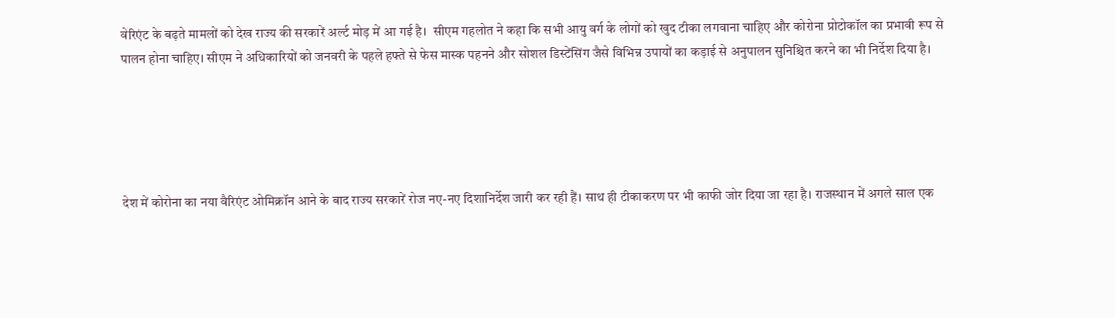वेरिएंट के बढ़ते मामलों को देख राज्य की सरकारें अर्ल्ट मोड़ में आ गई है।  सीएम गहलोत ने कहा कि सभी आयु वर्ग के लोगों को खुद टीका लगवाना चाहिए और कोरोना प्रोटोकॉल का प्रभावी रूप से पालन होना चाहिए। सीएम ने अधिकारियों को जनवरी के पहले हफ्ते से फेस मास्क पहनने और सोशल डिस्टेंसिंग जैसे विभिन्न उपायों का कड़ाई से अनुपालन सुनिश्चित करने का भी निर्देश दिया है।





देश में कोरोना का नया वैरिएंट ओमिक्रॉन आने के बाद राज्य सरकारें रोज नए-नए दिशानिर्देश जारी कर रही हैं। साथ ही टीकाकरण पर भी काफी जोर दिया जा रहा है। राजस्थान में अगले साल एक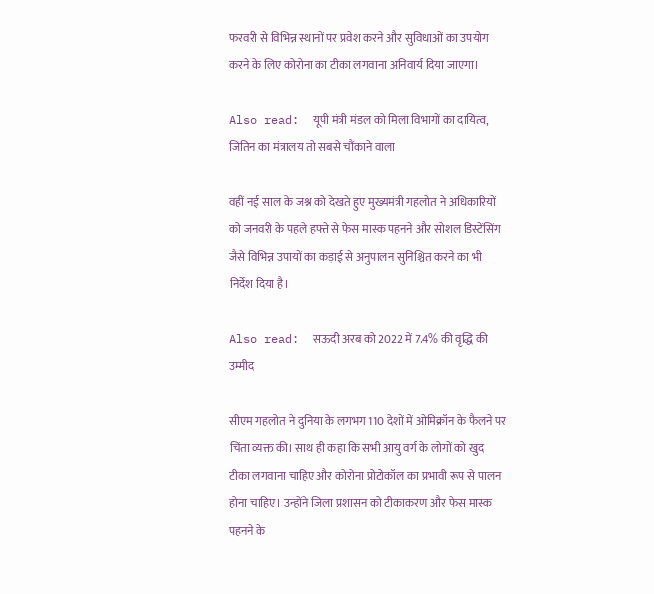फरवरी से विभिन्न स्थानों पर प्रवेश करने और सुविधाओं का उपयोग करने के लिए कोरोना का टीका लगवाना अनिवार्य दिया जाएगा।

Also read:  यूपी मंत्री मंडल को मिला विभागों का दायित्व, जितिन का मंत्रालय तो सबसे चौंकाने वाला

वहीं नई साल के जश्न को देखते हुए मुख्यमंत्री गहलोत ने अधिकारियों को जनवरी के पहले हफ्ते से फेस मास्क पहनने और सोशल डिस्टेंसिंग जैसे विभिन्न उपायों का कड़ाई से अनुपालन सुनिश्चित करने का भी निर्देश दिया है।

Also read:  सऊदी अरब को 2022 में 7.4% की वृद्धि की उम्मीद

सीएम गहलोत ने दुनिया के लगभग 110 देशों में ओमिक्रॉन के फैलने पर चिंता व्यक्त की। साथ ही कहा कि सभी आयु वर्ग के लोगों को खुद टीका लगवाना चाहिए और कोरोना प्रोटोकॉल का प्रभावी रूप से पालन होना चाहिए। उन्होंने जिला प्रशासन को टीकाकरण और फेस मास्क पहनने के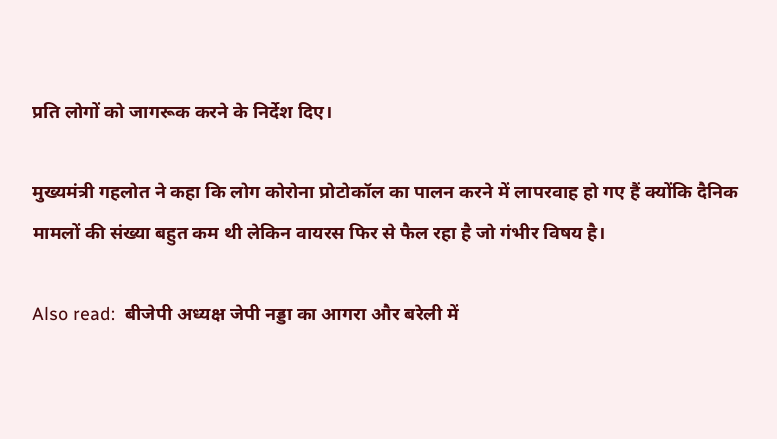प्रति लोगों को जागरूक करने के निर्देश दिए।

मुख्यमंत्री गहलोत ने कहा कि लोग कोरोना प्रोटोकॉल का पालन करने में लापरवाह हो गए हैं क्योंकि दैनिक मामलों की संख्या बहुत कम थी लेकिन वायरस फिर से फैल रहा है जो गंभीर विषय है।

Also read:  बीजेपी अध्यक्ष जेपी नड्डा का आगरा और बरेली में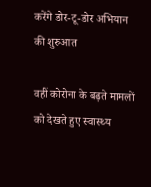करेंगे डोर-टू-डोर अभियान की शुरुआत

वहीं कोरोना के बढ़ते मामलों को देखते हुए स्वास्थ्य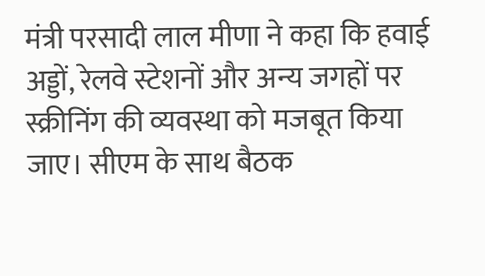मंत्री परसादी लाल मीणा ने कहा कि हवाई अड्डों, रेलवे स्टेशनों और अन्य जगहों पर स्क्रीनिंग की व्यवस्था को मजबूत किया जाए। सीएम के साथ बैठक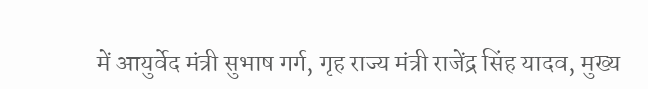में आयुर्वेद मंत्री सुभाष गर्ग, गृह राज्य मंत्री राजेंद्र सिंह यादव, मुख्य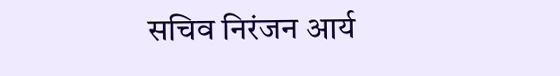सचिव निरंजन आर्य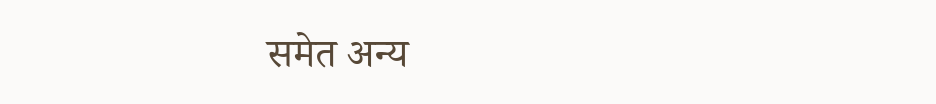समेत अन्य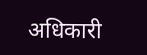अधिकारी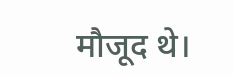मौजूद थे।